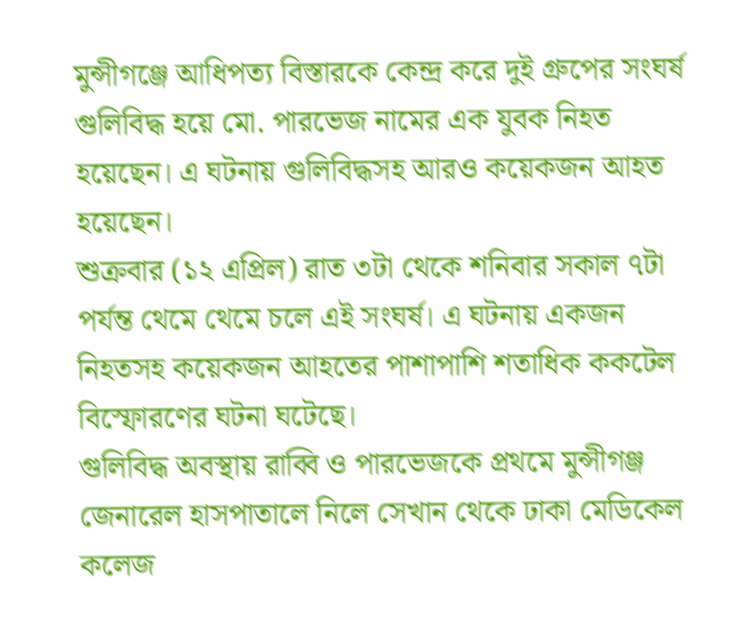মুন্সীগঞ্জে আধিপত্য বিস্তারকে কেন্দ্র করে দুই গ্রুপের সংঘর্ষ গুলিবিদ্ধ হয়ে মো. পারভেজ নামের এক যুবক নিহত হয়েছেন। এ ঘটনায় গুলিবিদ্ধসহ আরও কয়েকজন আহত হয়েছেন।
শুক্রবার (১২ এপ্রিল) রাত ৩টা থেকে শনিবার সকাল ৭টা পর্যন্ত থেমে থেমে চলে এই সংঘর্ষ। এ ঘটনায় একজন নিহতসহ কয়েকজন আহতের পাশাপাশি শতাধিক ককটেল বিস্ফোরণের ঘটনা ঘটেছে।
গুলিবিদ্ধ অবস্থায় রাব্বি ও পারভেজকে প্রথমে মুন্সীগঞ্জ জেনারেল হাসপাতালে নিলে সেখান থেকে ঢাকা মেডিকেল কলেজ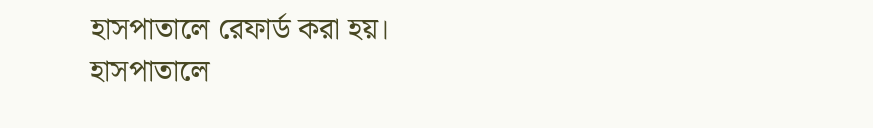হাসপাতালে রেফার্ড করা হয়। হাসপাতালে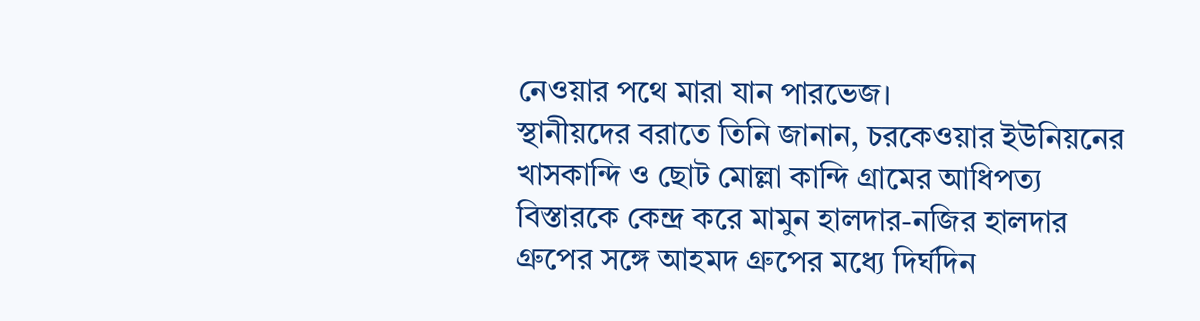নেওয়ার পথে মারা যান পারভেজ।
স্থানীয়দের বরাতে তিনি জানান, চরকেওয়ার ইউনিয়নের খাসকান্দি ও ছোট মোল্লা কান্দি গ্রামের আধিপত্য বিস্তারকে কেন্দ্র করে মামুন হালদার-নজির হালদার গ্রুপের সঙ্গে আহমদ গ্রুপের মধ্যে দির্ঘদিন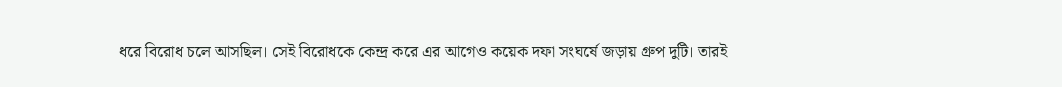ধরে বিরোধ চলে আসছিল। সেই বিরোধকে কেন্দ্র করে এর আগেও কয়েক দফা সংঘর্ষে জড়ায় গ্রুপ দুটি। তারই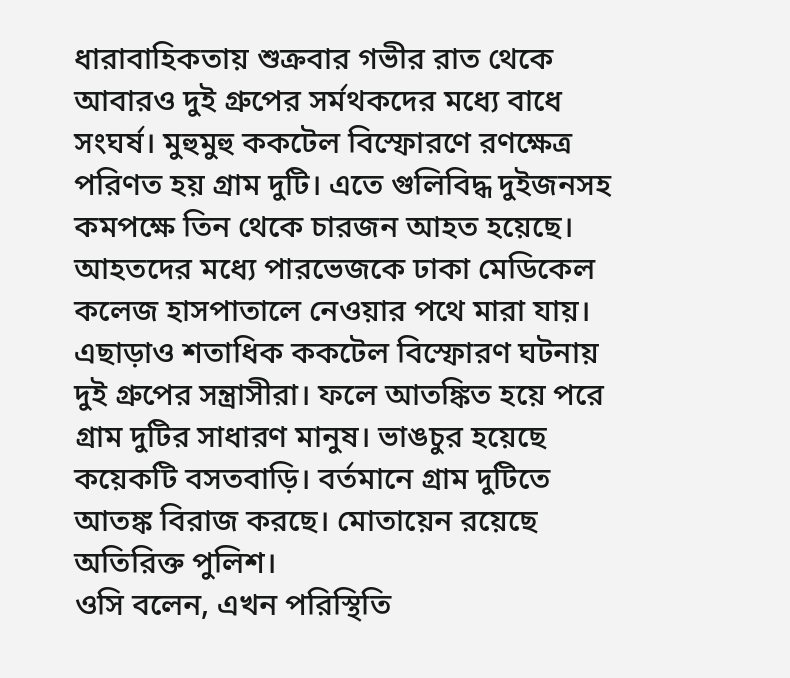ধারাবাহিকতায় শুক্রবার গভীর রাত থেকে আবারও দুই গ্রুপের সর্মথকদের মধ্যে বাধে সংঘর্ষ। মুহুমুহু ককটেল বিস্ফোরণে রণক্ষেত্র পরিণত হয় গ্রাম দুটি। এতে গুলিবিদ্ধ দুইজনসহ কমপক্ষে তিন থেকে চারজন আহত হয়েছে। আহতদের মধ্যে পারভেজকে ঢাকা মেডিকেল কলেজ হাসপাতালে নেওয়ার পথে মারা যায়। এছাড়াও শতাধিক ককটেল বিস্ফোরণ ঘটনায় দুই গ্রুপের সন্ত্রাসীরা। ফলে আতঙ্কিত হয়ে পরে গ্রাম দুটির সাধারণ মানুষ। ভাঙচুর হয়েছে কয়েকটি বসতবাড়ি। বর্তমানে গ্রাম দুটিতে আতঙ্ক বিরাজ করছে। মোতায়েন রয়েছে অতিরিক্ত পুলিশ।
ওসি বলেন, এখন পরিস্থিতি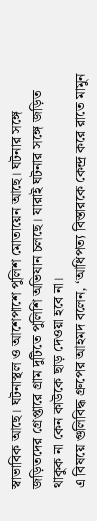স্বাভাবিক আছে। ঘটনাস্থল ও আশেপাশে পুলিশ মোতায়েন আছে। ঘটনার সঙ্গে জড়িতদের গ্রেপ্তারে গ্রাম দুটিতে পুলিশি অভিযান চলছে। যারাই ঘটনার সঙ্গে জড়িত থাকুক না কেন কাউকে ছাড় দেওয়া হবে না।
এ বিষয়ে গুলিবিদ্ধ গ্রুপের আহমদ বলেন, ‘আধিপত্য বিস্তারকে কেন্দ্র করে রাতে মামুন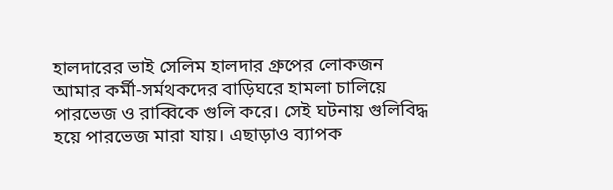হালদারের ভাই সেলিম হালদার গ্রুপের লোকজন আমার কর্মী-সর্মথকদের বাড়িঘরে হামলা চালিয়ে পারভেজ ও রাব্বিকে গুলি করে। সেই ঘটনায় গুলিবিদ্ধ হয়ে পারভেজ মারা যায়। এছাড়াও ব্যাপক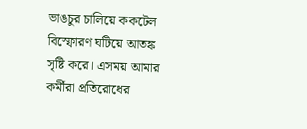ভাঙচুর চালিয়ে ককটেল বিস্ফোরণ ঘটিয়ে আতঙ্ক সৃষ্টি করে। এসময় আমার কর্মীরা প্রতিরোধের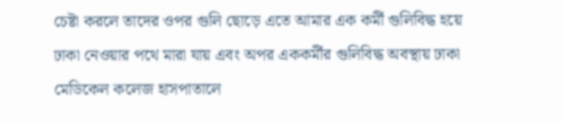চেষ্টা করলে তাদের ওপর গুলি ছোড়ে এতে আমার এক কর্মী গুলিবিদ্ধ হয়ে ঢাকা নেওয়ার পথে মারা যায় এবং অপর এককর্মীর গুলিবিদ্ধ অবস্থায় ঢাকা মেডিকেল কলেজ হাসপাতালে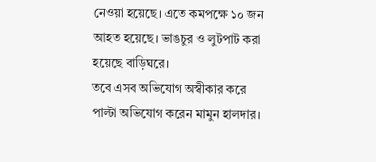নেওয়া হয়েছে। এতে কমপক্ষে ১০ জন আহত হয়েছে। ভাঙচুর ও লুটপাট করা হয়েছে বাড়িঘরে।
তবে এসব অভিযোগ অস্বীকার করে পাল্টা অভিযোগ করেন মামুন হালদার।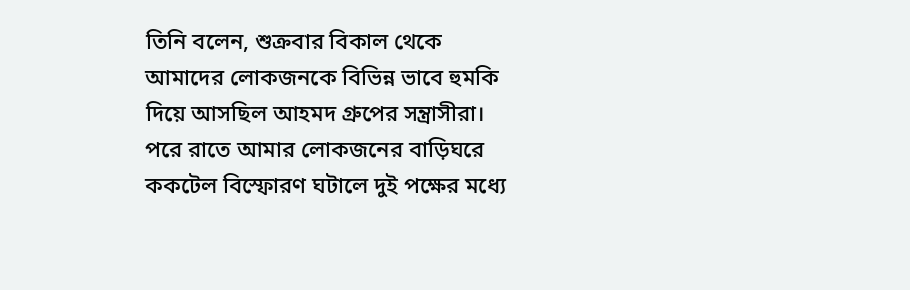তিনি বলেন, শুক্রবার বিকাল থেকে আমাদের লোকজনকে বিভিন্ন ভাবে হুমকি দিয়ে আসছিল আহমদ গ্রুপের সন্ত্রাসীরা। পরে রাতে আমার লোকজনের বাড়িঘরে ককটেল বিস্ফোরণ ঘটালে দুই পক্ষের মধ্যে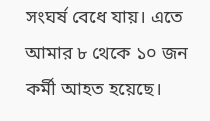সংঘর্ষ বেধে যায়। এতে আমার ৮ থেকে ১০ জন কর্মী আহত হয়েছে।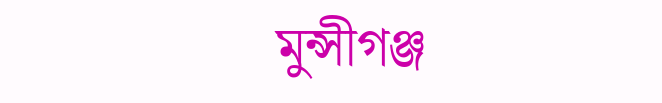মুন্সীগঞ্জ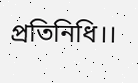প্রতিনিধি।।